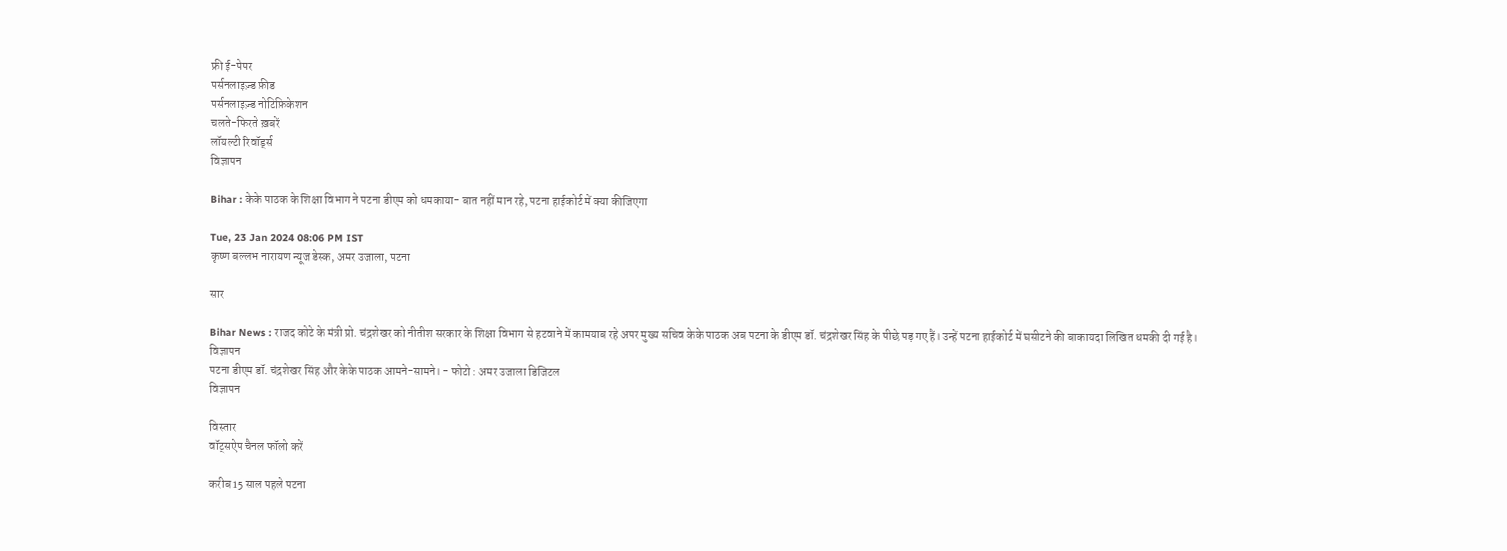फ्री ई-पेपर
पर्सनलाइज़्ड फ़ीड
पर्सनलाइज़्ड नोटिफ़िकेशन
चलते-फिरते ख़बरें
लॉयल्टी रिवॉर्ड्स
विज्ञापन

Bihar : केके पाठक के शिक्षा विभाग ने पटना डीएम को धमकाया- बात नहीं मान रहे, पटना हाईकोर्ट में क्या कीजिएगा

Tue, 23 Jan 2024 08:06 PM IST
कृष्ण बल्लभ नारायण न्यूज डेस्क, अमर उजाला, पटना

सार

Bihar News : राजद कोटे के मंत्री प्रो. चंद्रशेखर को नीतीश सरकार के शिक्षा विभाग से हटवाने में कामयाब रहे अपर मुख्य सचिव केके पाठक अब पटना के डीएम डॉ. चंद्रशेखर सिंह के पीछे पड़ गए हैं। उन्हें पटना हाईकोर्ट में घसीटने की बाकायदा लिखित धमकी दी गई है।
विज्ञापन
पटना डीएम डॉ. चंद्रशेखर सिंह और केके पाठक आमने-सामने। - फोटो : अमर उजाला डिजिटल
विज्ञापन

विस्तार
वॉट्सऐप चैनल फॉलो करें

करीब 15 साल पहले पटना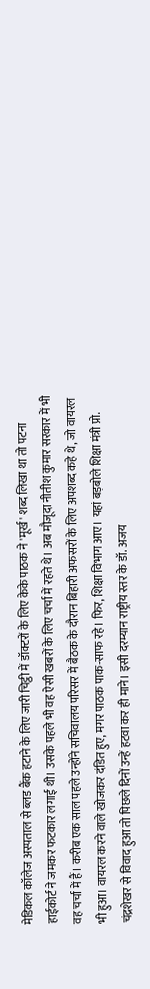मेडिकल कॉलेज अस्पताल से ब्लड बैंक हटाने के लिए जारी चिट्ठी में डॉक्टरों के लिए केके पाठक ने 'मूर्ख' शब्द लिखा था तो पटना हाईकोर्ट ने जमकर फटकार लगाई थी। उसके पहले भी वह ऐसी खबरों के लिए चर्चा में रहते थे। अब मौजूदा नीतीश कुमार सरकार में भी वह चर्चा में हैं। करीब एक साल पहले उन्होंने सचिवालय परिसर में बैठक के दौरान बिहारी अफसरों के लिए अपशब्द कहे थे, जो वायरल भी हुआ। वायरल करने वाले खोजकर दंडित हुए, मगर पाठक पाक-साफ रहे। फिर, शिक्षा विभाग आए। यहां बड़बोले शिक्षा मंत्री प्रो. चंद्रशेखर से विवाद हुआ तो पिछले दिनों उन्हें हटवा कर ही माने। इसी दरम्यान राष्ट्रीय स्तर के डॉ. अजय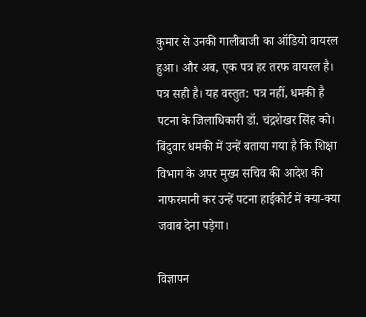कुमार से उनकी गालीबाजी का ऑडियो वायरल हुआ। और अब, एक पत्र हर तरफ वायरल है। पत्र सही है। यह वस्तुत: पत्र नहीं, धमकी है पटना के जिलाधिकारी डॉ. चंद्रशेखर सिंह को। बिंदुवार धमकी में उन्हें बताया गया है कि शिक्षा विभाग के अपर मुख्य सचिव की आदेश की नाफरमानी कर उन्हें पटना हाईकोर्ट में क्या-क्या जवाब देना पड़ेगा।

विज्ञापन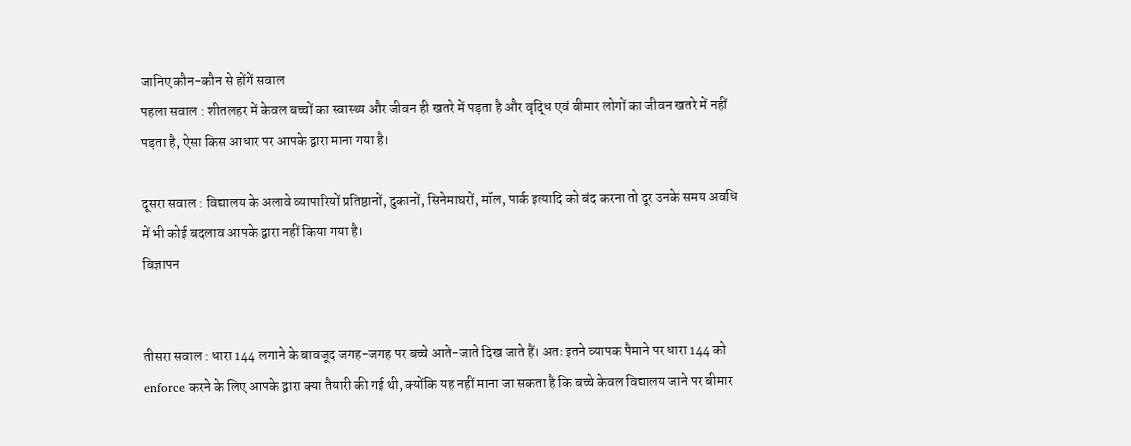जानिए कौन-कौन से होंगें सवाल
पहला सवाल : शीतलहर में केवल बच्चों का स्वास्थ्य और जीवन ही खतरे में पड़ता है और वृद्धि एवं बीमार लोगों का जीवन खतरे में नहीं पड़ता है, ऐसा किस आधार पर आपके द्वारा माना गया है।

दूसरा सवाल : विद्यालय के अलावे व्यापारियों प्रतिष्ठानों, दुकानों, सिनेमाघरों, मॉल, पार्क इत्यादि को बंद करना तो दूर उनके समय अवधि में भी कोई बदलाव आपके द्वारा नहीं किया गया है।
विज्ञापन


तीसरा सवाल : धारा 144 लगाने के बावजूद जगह-जगह पर बच्चे आते-जाते दिख जाते हैं। अतः इतने व्यापक पैमाने पर धारा 144 को enforce करने के लिए आपके द्वारा क्या तैयारी की गई थी, क्योंकि यह नहीं माना जा सकता है कि बच्चे केवल विद्यालय जाने पर बीमार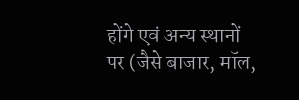होंगे एवं अन्य स्थानों पर (जैसे बाजार, मॉल,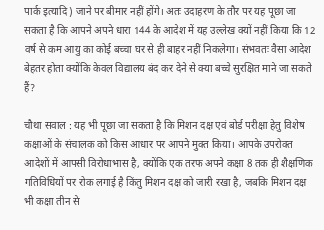पार्क इत्यादि) जाने पर बीमार नहीं होंगे। अतः उदाहरण के तौर पर यह पूछा जा सकता है कि आपने अपने धारा 144 के आदेश में यह उल्लेख क्यों नहीं किया कि 12 वर्ष से कम आयु का कोई बच्चा घर से ही बाहर नहीं निकलेगा। संभवतः वैसा आदेश बेहतर होता क्योंकि केवल विद्यालय बंद कर देने से क्या बच्चे सुरक्षित माने जा सकते हैं?

चौथा सवाल : यह भी पूछा जा सकता है कि मिशन दक्ष एवं बोर्ड परीक्षा हेतु विशेष कक्षाओं के संचालक को किस आधार पर आपने मुक्त किया। आपके उपरोक्त आदेशों में आपसी विरोधाभास है, क्योंकि एक तरफ अपने कक्षा 8 तक ही शैक्षणिक गतिविधियों पर रोक लगाई है किंतु मिशन दक्ष को जारी रखा है, जबकि मिशन दक्ष भी कक्षा तीन से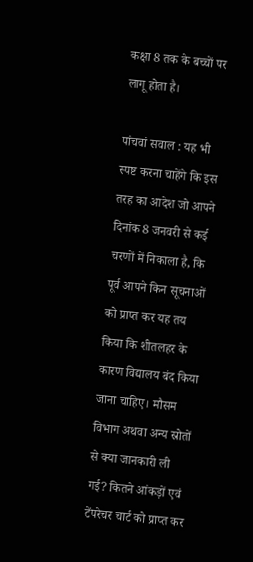कक्षा 8 तक के बच्चों पर लागू होता है।

पांचवां सवाल : यह भी स्पष्ट करना चाहेंगे कि इस तरह का आदेश जो आपने दिनांक 8 जनवरी से कई चरणों में निकाला है, कि पूर्व आपने किन सूचनाओं को प्राप्त कर यह तय किया कि शीतलहर के कारण विद्यालय बंद किया जाना चाहिए। मौसम विभाग अथवा अन्य स्रोतों से क्या जानकारी ली गई? कितने आंकड़ों एवं टेंपरेचर चार्ट को प्राप्त कर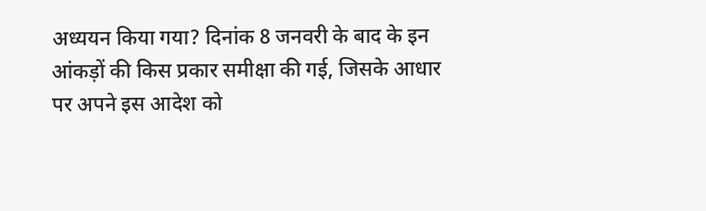अध्ययन किया गया? दिनांक 8 जनवरी के बाद के इन आंकड़ों की किस प्रकार समीक्षा की गई, जिसके आधार पर अपने इस आदेश को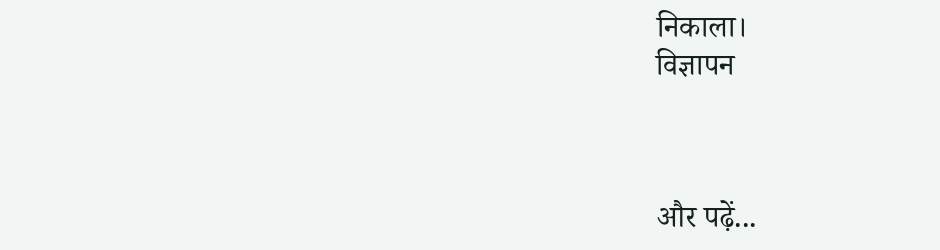निकाला।
विज्ञापन



और पढ़ें...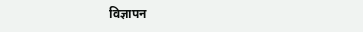विज्ञापन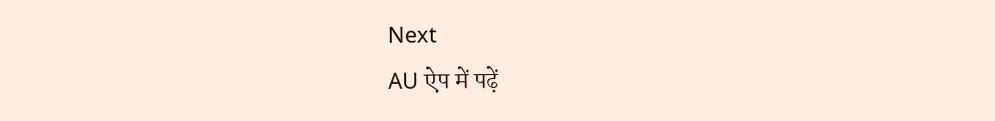Next
AU ऐप में पढ़ें